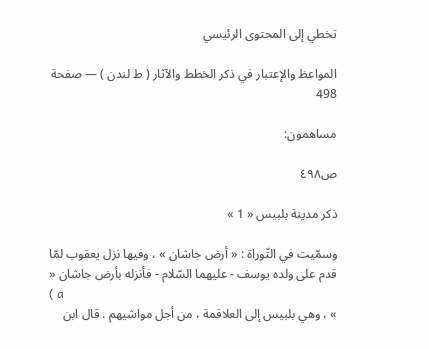تخطي إلى المحتوى الرئيسي

المواعظ والإعتبار في ذكر الخطط والآثار ( ط لندن ) — صفحة 498

مساهمون:

ص٤٩٨

ذكر مدينة بلبيس « 1 »

وسمّيت في التّوراة : « أرض جاشان » ، وفيها نزل يعقوب لمّا قدم على ولده يوسف - عليهما السّلام - فأنزله بأرض جاشان «
( a
» ، وهي بلبيس إلى العلاقمة ، من أجل مواشيهم . قال ابن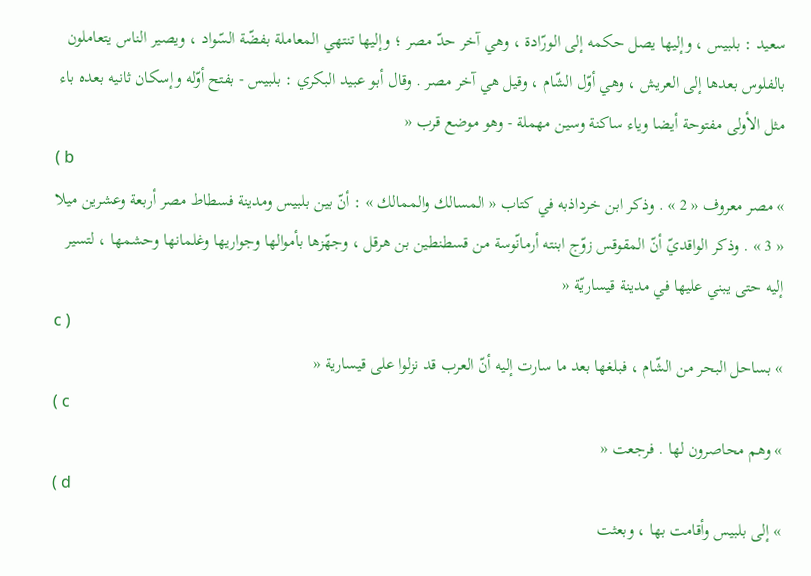سعيد : بلبيس ، وإليها يصل حكمه إلى الورّادة ، وهي آخر حدّ مصر ؛ وإليها تنتهي المعاملة بفضّة السّواد ، ويصير الناس يتعاملون بالفلوس بعدها إلى العريش ، وهي أوّل الشّام ، وقيل هي آخر مصر . وقال أبو عبيد البكري : بلبيس - بفتح أوّله وإسكان ثانيه بعده باء مثل الأولى مفتوحة أيضا وياء ساكنة وسين مهملة - وهو موضع قرب «
( b
» مصر معروف « 2 » . وذكر ابن خرداذبه في كتاب « المسالك والممالك » : أنّ بين بلبيس ومدينة فسطاط مصر أربعة وعشرين ميلا « 3 » . وذكر الواقديّ أنّ المقوقس زوّج ابنته أرمانّوسة من قسطنطين بن هرقل ، وجهّزها بأموالها وجواريها وغلمانها وحشمها ، لتسير إليه حتى يبني عليها في مدينة قيساريّة «
c )
» بساحل البحر من الشّام ، فبلغها بعد ما سارت إليه أنّ العرب قد نزلوا على قيسارية «
( c
» وهم محاصرون لها . فرجعت «
( d
» إلى بلبيس وأقامت بها ، وبعثت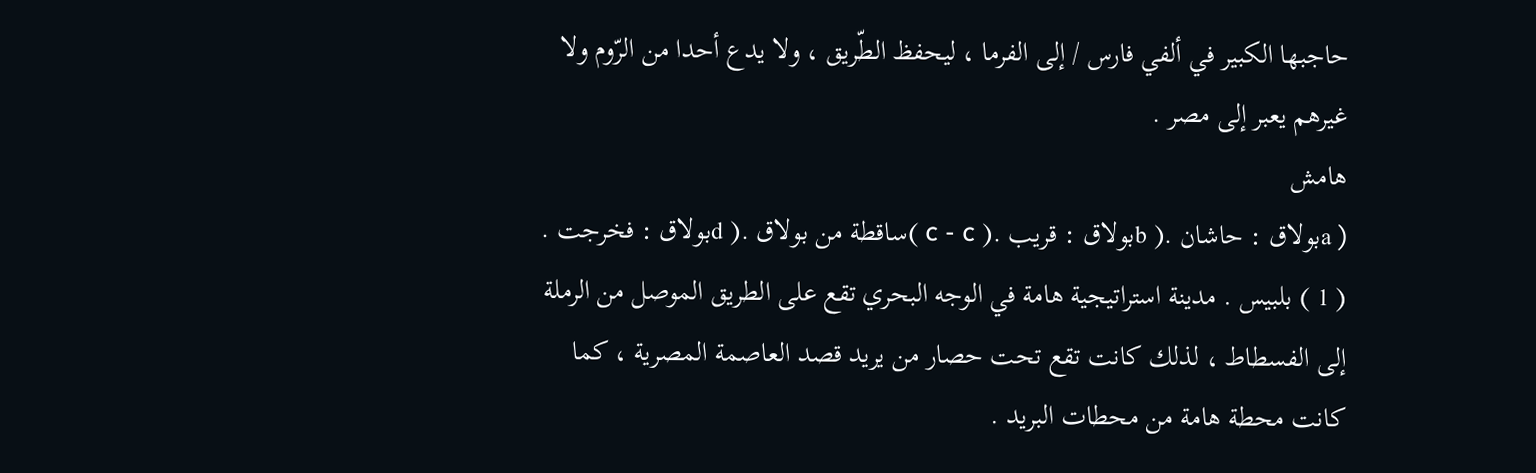حاجبها الكبير في ألفي فارس / إلى الفرما ، ليحفظ الطّريق ، ولا يدع أحدا من الرّوم ولا غيرهم يعبر إلى مصر .
هامش
( aبولاق : حاشان .( bبولاق : قريب .( c - c )ساقطة من بولاق .( dبولاق : فخرجت . ( 1 ) بلبيس . مدينة استراتيجية هامة في الوجه البحري تقع على الطريق الموصل من الرملة إلى الفسطاط ، لذلك كانت تقع تحت حصار من يريد قصد العاصمة المصرية ، كما كانت محطة هامة من محطات البريد .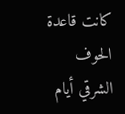كانت قاعدة الحوف الشرقي أيام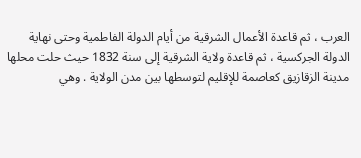العرب ، ثم قاعدة الأعمال الشرقية من أيام الدولة الفاطمية وحتى نهاية الدولة الجركسية ، ثم قاعدة ولاية الشرقية إلى سنة 1832 حيث حلت محلها مدينة الزقازيق كعاصمة للإقليم لتوسطها بين مدن الولاية . وهي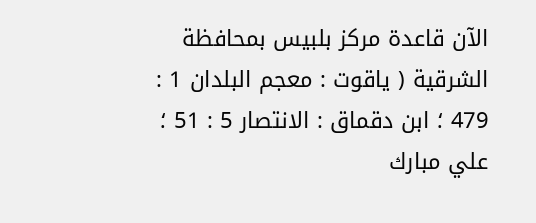الآن قاعدة مركز بلبيس بمحافظة الشرقية ( ياقوت : معجم البلدان 1 : 479 ؛ ابن دقماق : الانتصار 5 : 51 ؛ علي مبارك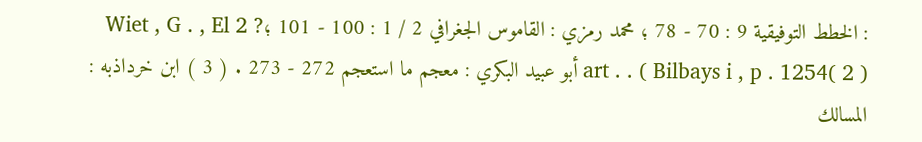: الخطط التوفيقية 9 : 70 - 78 ؛ محمد رمزي : القاموس الجغرافي 2 / 1 : 100 - 101 ؛Wiet , G . , El 2 ? art . . ( Bilbays i , p . 1254( 2 ) أبو عبيد البكري : معجم ما استعجم 272 - 273 . ( 3 ) ابن خرداذبه : المسالك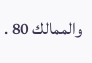والممالك 80 .